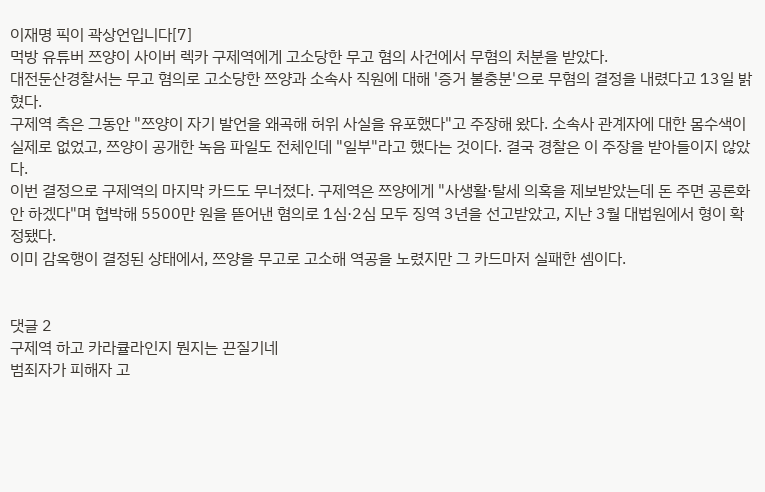이재명 픽이 곽상언입니다[7]
먹방 유튜버 쯔양이 사이버 렉카 구제역에게 고소당한 무고 혐의 사건에서 무혐의 처분을 받았다.
대전둔산경찰서는 무고 혐의로 고소당한 쯔양과 소속사 직원에 대해 '증거 불충분'으로 무혐의 결정을 내렸다고 13일 밝혔다.
구제역 측은 그동안 "쯔양이 자기 발언을 왜곡해 허위 사실을 유포했다"고 주장해 왔다. 소속사 관계자에 대한 몸수색이 실제로 없었고, 쯔양이 공개한 녹음 파일도 전체인데 "일부"라고 했다는 것이다. 결국 경찰은 이 주장을 받아들이지 않았다.
이번 결정으로 구제역의 마지막 카드도 무너졌다. 구제역은 쯔양에게 "사생활·탈세 의혹을 제보받았는데 돈 주면 공론화 안 하겠다"며 협박해 5500만 원을 뜯어낸 혐의로 1심·2심 모두 징역 3년을 선고받았고, 지난 3월 대법원에서 형이 확정됐다.
이미 감옥행이 결정된 상태에서, 쯔양을 무고로 고소해 역공을 노렸지만 그 카드마저 실패한 셈이다.


댓글 2
구제역 하고 카라큘라인지 뭔지는 끈질기네
범죄자가 피해자 고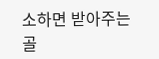소하면 받아주는 골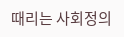때리는 사회정의